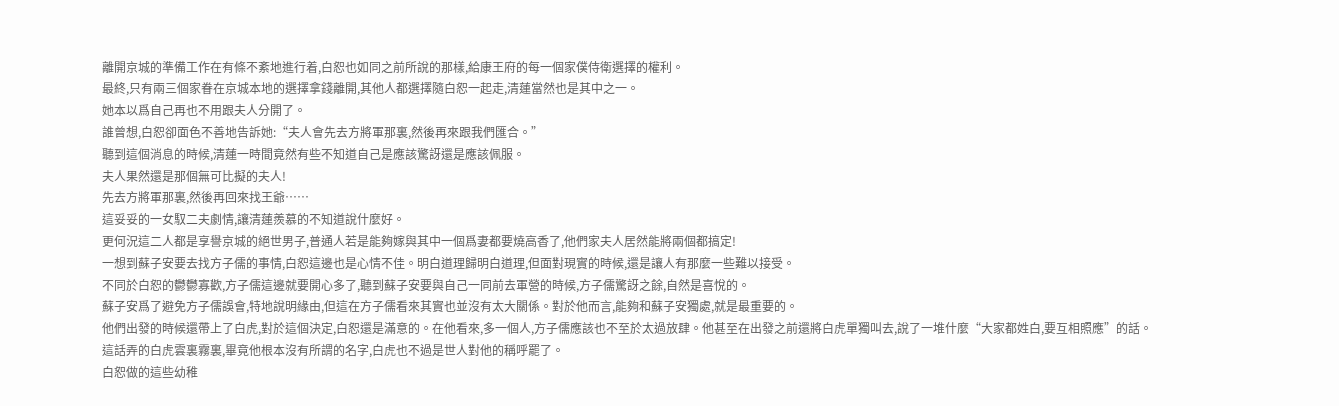離開京城的準備工作在有條不紊地進行着,白恕也如同之前所說的那樣,給康王府的每一個家僕侍衛選擇的權利。
最終,只有兩三個家眷在京城本地的選擇拿錢離開,其他人都選擇隨白恕一起走,清蓮當然也是其中之一。
她本以爲自己再也不用跟夫人分開了。
誰曾想,白恕卻面色不善地告訴她:“夫人會先去方將軍那裏,然後再來跟我們匯合。”
聽到這個消息的時候,清蓮一時間竟然有些不知道自己是應該驚訝還是應該佩服。
夫人果然還是那個無可比擬的夫人!
先去方將軍那裏,然後再回來找王爺……
這妥妥的一女馭二夫劇情,讓清蓮羨慕的不知道說什麼好。
更何況這二人都是享譽京城的絕世男子,普通人若是能夠嫁與其中一個爲妻都要燒高香了,他們家夫人居然能將兩個都搞定!
一想到蘇子安要去找方子儒的事情,白恕這邊也是心情不佳。明白道理歸明白道理,但面對現實的時候,還是讓人有那麼一些難以接受。
不同於白恕的鬱鬱寡歡,方子儒這邊就要開心多了,聽到蘇子安要與自己一同前去軍營的時候,方子儒驚訝之餘,自然是喜悅的。
蘇子安爲了避免方子儒誤會,特地說明緣由,但這在方子儒看來其實也並沒有太大關係。對於他而言,能夠和蘇子安獨處,就是最重要的。
他們出發的時候還帶上了白虎,對於這個決定,白恕還是滿意的。在他看來,多一個人,方子儒應該也不至於太過放肆。他甚至在出發之前還將白虎單獨叫去,說了一堆什麼“大家都姓白,要互相照應”的話。
這話弄的白虎雲裏霧裏,畢竟他根本沒有所謂的名字,白虎也不過是世人對他的稱呼罷了。
白恕做的這些幼稚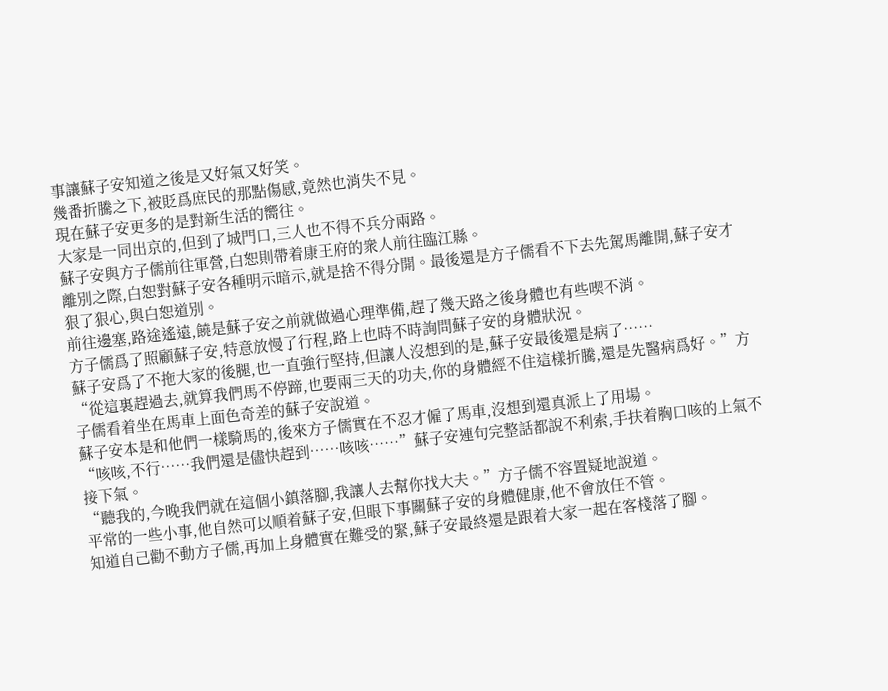事讓蘇子安知道之後是又好氣又好笑。
幾番折騰之下,被貶爲庶民的那點傷感,竟然也消失不見。
現在蘇子安更多的是對新生活的嚮往。
大家是一同出京的,但到了城門口,三人也不得不兵分兩路。
蘇子安與方子儒前往軍營,白恕則帶着康王府的衆人前往臨江縣。
離別之際,白恕對蘇子安各種明示暗示,就是捨不得分開。最後還是方子儒看不下去先駕馬離開,蘇子安才狠了狠心,與白恕道別。
前往邊塞,路途遙遠,饒是蘇子安之前就做過心理準備,趕了幾天路之後身體也有些喫不消。
方子儒爲了照顧蘇子安,特意放慢了行程,路上也時不時詢問蘇子安的身體狀況。
蘇子安爲了不拖大家的後腿,也一直強行堅持,但讓人沒想到的是,蘇子安最後還是病了……
“從這裏趕過去,就算我們馬不停蹄,也要兩三天的功夫,你的身體經不住這樣折騰,還是先醫病爲好。”方子儒看着坐在馬車上面色奇差的蘇子安說道。
蘇子安本是和他們一樣騎馬的,後來方子儒實在不忍才僱了馬車,沒想到還真派上了用場。
“咳咳,不行……我們還是儘快趕到……咳咳……”蘇子安連句完整話都說不利索,手扶着胸口咳的上氣不接下氣。
“聽我的,今晚我們就在這個小鎮落腳,我讓人去幫你找大夫。”方子儒不容置疑地說道。
平常的一些小事,他自然可以順着蘇子安,但眼下事關蘇子安的身體健康,他不會放任不管。
知道自己勸不動方子儒,再加上身體實在難受的緊,蘇子安最終還是跟着大家一起在客棧落了腳。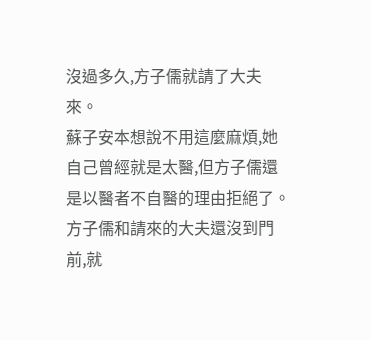沒過多久,方子儒就請了大夫來。
蘇子安本想說不用這麼麻煩,她自己曾經就是太醫,但方子儒還是以醫者不自醫的理由拒絕了。
方子儒和請來的大夫還沒到門前,就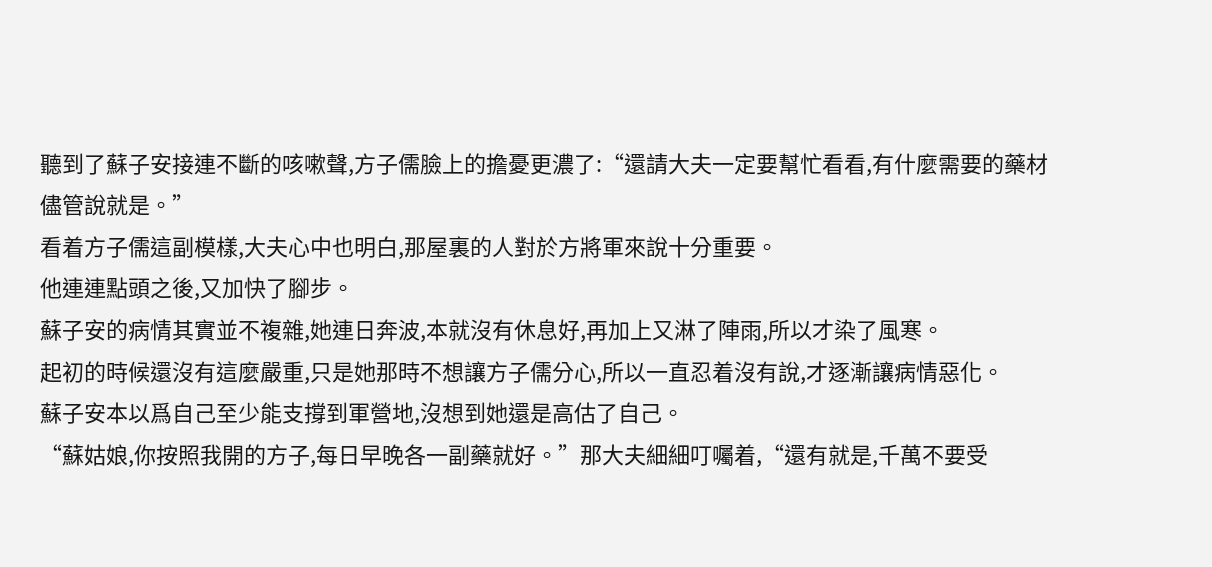聽到了蘇子安接連不斷的咳嗽聲,方子儒臉上的擔憂更濃了:“還請大夫一定要幫忙看看,有什麼需要的藥材儘管說就是。”
看着方子儒這副模樣,大夫心中也明白,那屋裏的人對於方將軍來說十分重要。
他連連點頭之後,又加快了腳步。
蘇子安的病情其實並不複雜,她連日奔波,本就沒有休息好,再加上又淋了陣雨,所以才染了風寒。
起初的時候還沒有這麼嚴重,只是她那時不想讓方子儒分心,所以一直忍着沒有說,才逐漸讓病情惡化。
蘇子安本以爲自己至少能支撐到軍營地,沒想到她還是高估了自己。
“蘇姑娘,你按照我開的方子,每日早晚各一副藥就好。”那大夫細細叮囑着,“還有就是,千萬不要受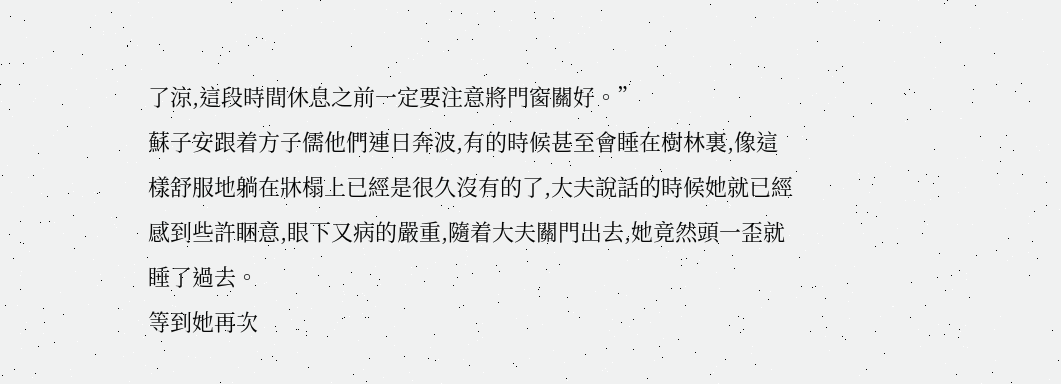了涼,這段時間休息之前一定要注意將門窗關好。”
蘇子安跟着方子儒他們連日奔波,有的時候甚至會睡在樹林裏,像這樣舒服地躺在牀榻上已經是很久沒有的了,大夫說話的時候她就已經感到些許睏意,眼下又病的嚴重,隨着大夫關門出去,她竟然頭一歪就睡了過去。
等到她再次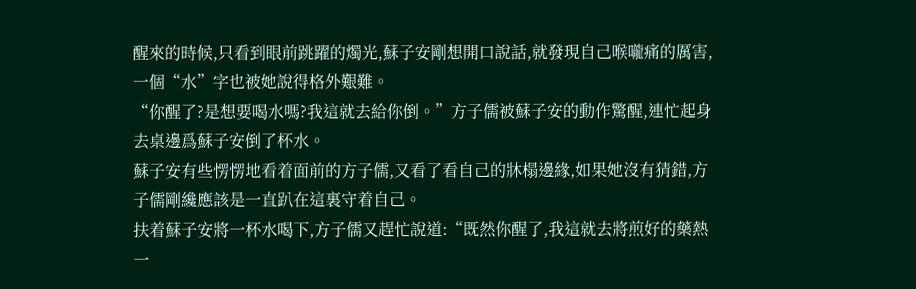醒來的時候,只看到眼前跳躍的燭光,蘇子安剛想開口說話,就發現自己喉嚨痛的厲害,一個“水”字也被她說得格外艱難。
“你醒了?是想要喝水嗎?我這就去給你倒。”方子儒被蘇子安的動作驚醒,連忙起身去桌邊爲蘇子安倒了杯水。
蘇子安有些愣愣地看着面前的方子儒,又看了看自己的牀榻邊緣,如果她沒有猜錯,方子儒剛纔應該是一直趴在這裏守着自己。
扶着蘇子安將一杯水喝下,方子儒又趕忙說道:“既然你醒了,我這就去將煎好的藥熱一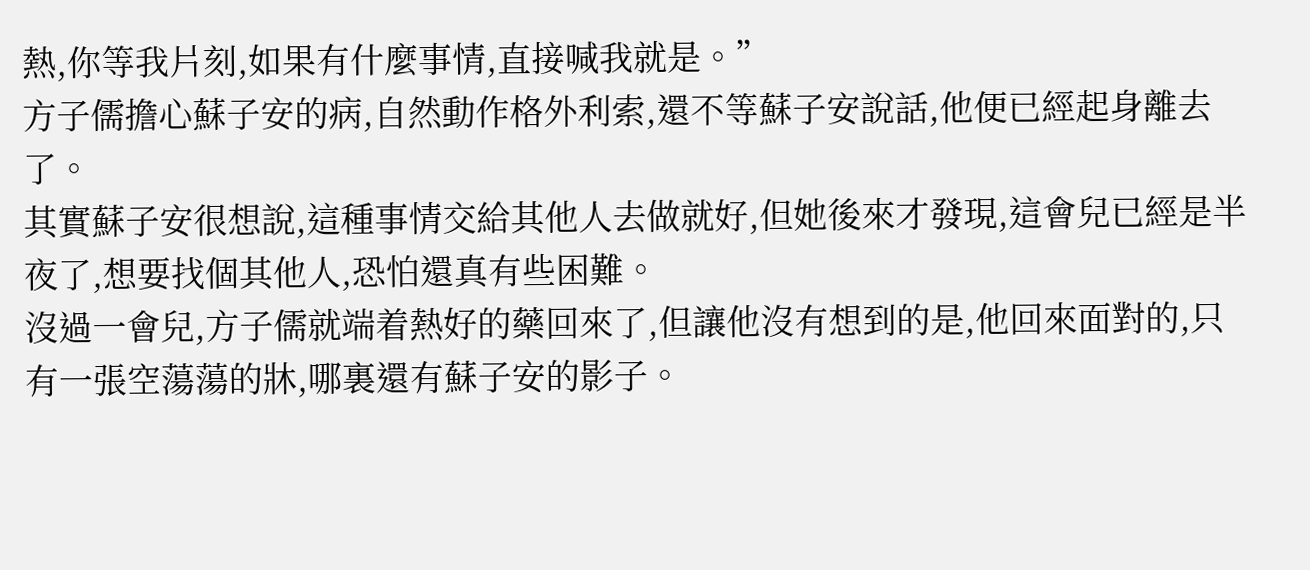熱,你等我片刻,如果有什麼事情,直接喊我就是。”
方子儒擔心蘇子安的病,自然動作格外利索,還不等蘇子安說話,他便已經起身離去了。
其實蘇子安很想說,這種事情交給其他人去做就好,但她後來才發現,這會兒已經是半夜了,想要找個其他人,恐怕還真有些困難。
沒過一會兒,方子儒就端着熱好的藥回來了,但讓他沒有想到的是,他回來面對的,只有一張空蕩蕩的牀,哪裏還有蘇子安的影子。